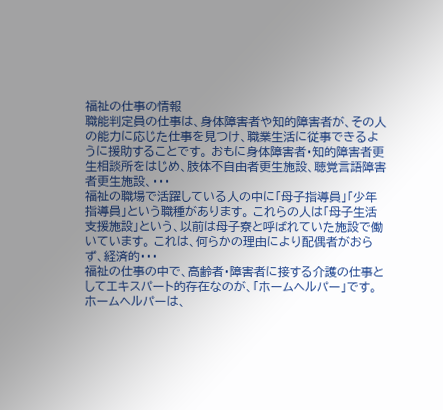福祉の仕事の情報
職能判定員の仕事は、身体障害者や知的障害者が、その人の能力に応じた仕事を見つけ、職業生活に従事できるように援助することです。 おもに身体障害者・知的障害者更生相談所をはじめ、肢体不自由者更生施設、聴覚言語障害者更生施設、・・・
福祉の職場で活躍している人の中に「母子指導員」「少年指導員」という職種があります。 これらの人は「母子生活支援施設」という、以前は母子寮と呼ばれていた施設で働いています。 これは、何らかの理由により配偶者がおらず、経済的・・・
福祉の仕事の中で、高齢者・障害者に接する介護の仕事としてエキスパート的存在なのが、「ホームヘルパー」です。 ホームヘルパーは、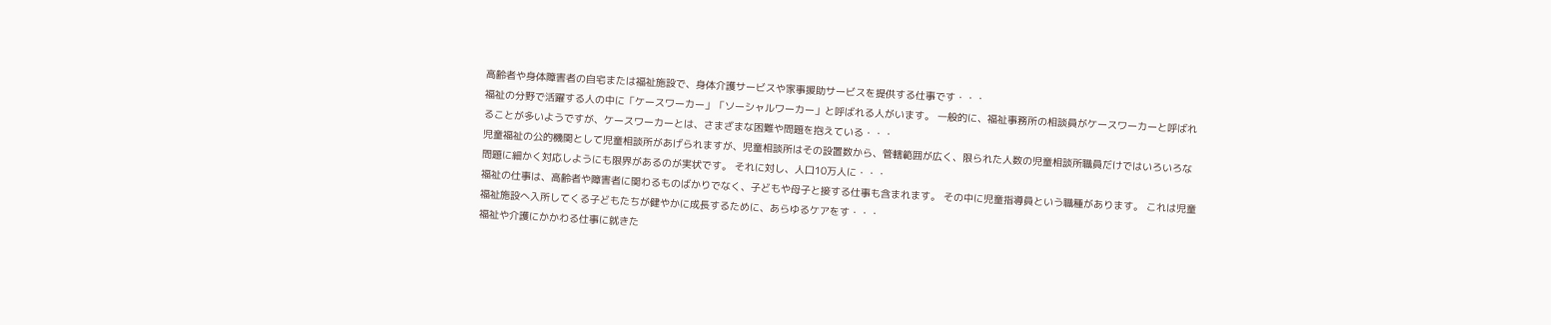高齢者や身体障害者の自宅または福祉施設で、身体介護サービスや家事援助サービスを提供する仕事です・・・
福祉の分野で活躍する人の中に「ケースワーカー」「ソーシャルワーカー」と呼ばれる人がいます。 一般的に、福祉事務所の相談員がケースワーカーと呼ばれることが多いようですが、ケースワーカーとは、さまざまな困難や問題を抱えている・・・
児童福祉の公的機関として児童相談所があげられますが、児童相談所はその設置数から、管轄範囲が広く、限られた人数の児童相談所職員だけではいろいろな問題に細かく対応しようにも限界があるのが実状です。 それに対し、人口10万人に・・・
福祉の仕事は、高齢者や障害者に関わるものばかりでなく、子どもや母子と接する仕事も含まれます。 その中に児童指導員という職種があります。 これは児童福祉施設へ入所してくる子どもたちが健やかに成長するために、あらゆるケアをす・・・
福祉や介護にかかわる仕事に就きた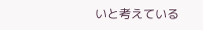いと考えている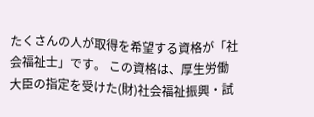たくさんの人が取得を希望する資格が「社会福祉士」です。 この資格は、厚生労働大臣の指定を受けた(財)社会福祉振興・試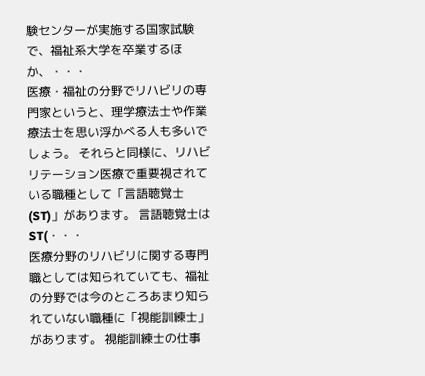験センターが実施する国家試験で、福祉系大学を卒業するほか、・・・
医療・福祉の分野でリハビリの専門家というと、理学療法士や作業療法士を思い浮かべる人も多いでしょう。 それらと同様に、リハビリテーション医療で重要視されている職種として「言語聴覚士(ST)」があります。 言語聴覚士はST(・・・
医療分野のリハビリに関する専門職としては知られていても、福祉の分野では今のところあまり知られていない職種に「視能訓練士」があります。 視能訓練士の仕事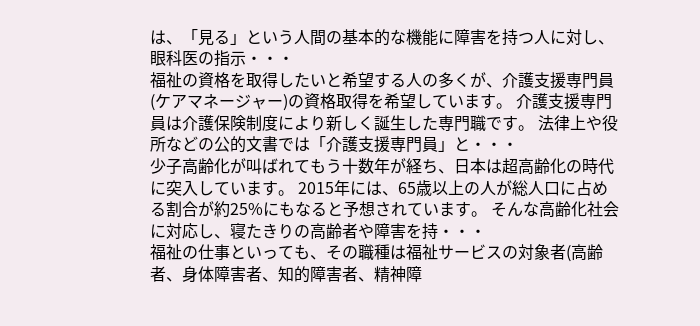は、「見る」という人間の基本的な機能に障害を持つ人に対し、眼科医の指示・・・
福祉の資格を取得したいと希望する人の多くが、介護支援専門員(ケアマネージャー)の資格取得を希望しています。 介護支援専門員は介護保険制度により新しく誕生した専門職です。 法律上や役所などの公的文書では「介護支援専門員」と・・・
少子高齢化が叫ばれてもう十数年が経ち、日本は超高齢化の時代に突入しています。 2015年には、65歳以上の人が総人口に占める割合が約25%にもなると予想されています。 そんな高齢化社会に対応し、寝たきりの高齢者や障害を持・・・
福祉の仕事といっても、その職種は福祉サービスの対象者(高齢者、身体障害者、知的障害者、精神障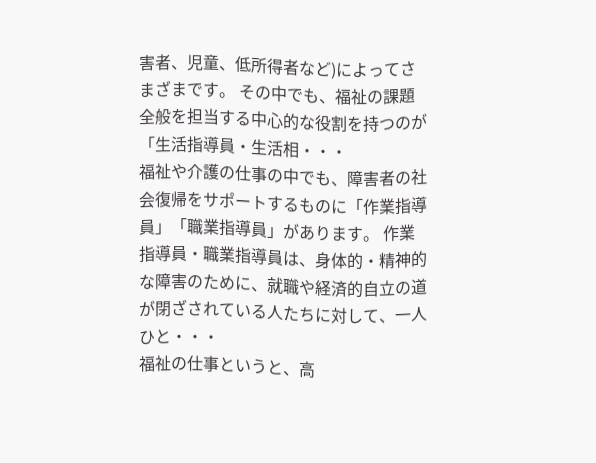害者、児童、低所得者など)によってさまざまです。 その中でも、福祉の課題全般を担当する中心的な役割を持つのが「生活指導員・生活相・・・
福祉や介護の仕事の中でも、障害者の社会復帰をサポートするものに「作業指導員」「職業指導員」があります。 作業指導員・職業指導員は、身体的・精神的な障害のために、就職や経済的自立の道が閉ざされている人たちに対して、一人ひと・・・
福祉の仕事というと、高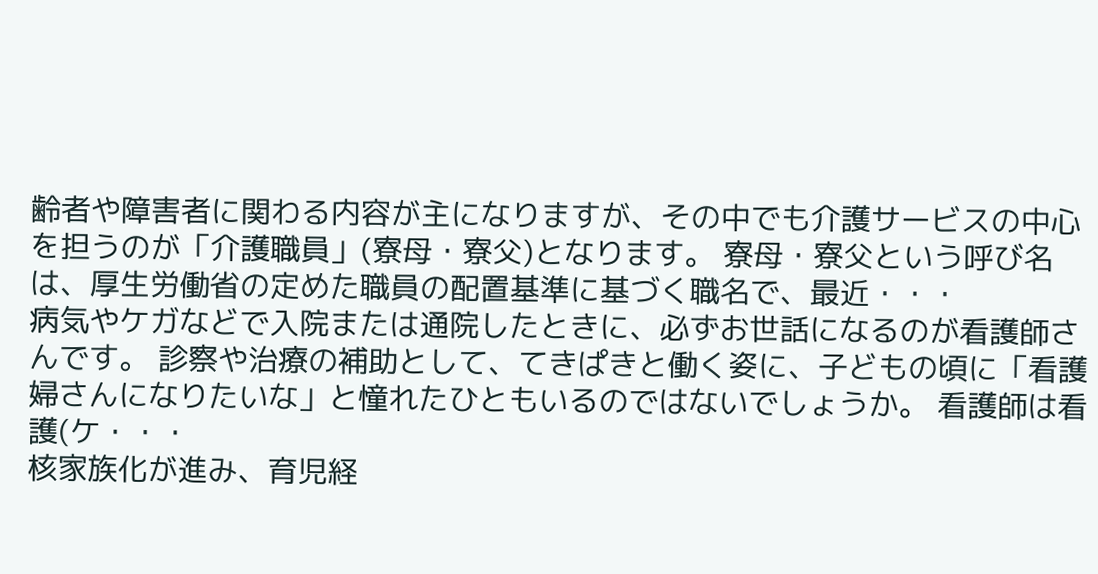齢者や障害者に関わる内容が主になりますが、その中でも介護サービスの中心を担うのが「介護職員」(寮母・寮父)となります。 寮母・寮父という呼び名は、厚生労働省の定めた職員の配置基準に基づく職名で、最近・・・
病気やケガなどで入院または通院したときに、必ずお世話になるのが看護師さんです。 診察や治療の補助として、てきぱきと働く姿に、子どもの頃に「看護婦さんになりたいな」と憧れたひともいるのではないでしょうか。 看護師は看護(ケ・・・
核家族化が進み、育児経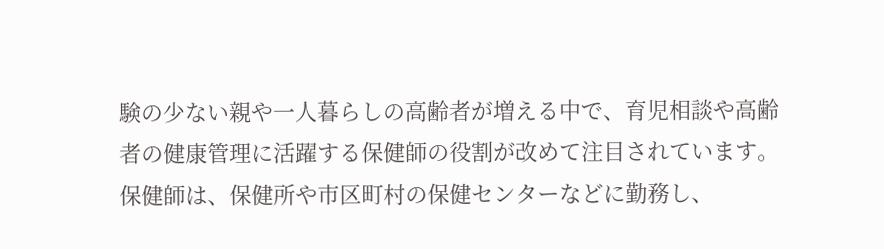験の少ない親や一人暮らしの高齢者が増える中で、育児相談や高齢者の健康管理に活躍する保健師の役割が改めて注目されています。 保健師は、保健所や市区町村の保健センターなどに勤務し、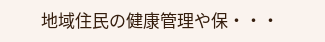地域住民の健康管理や保・・・